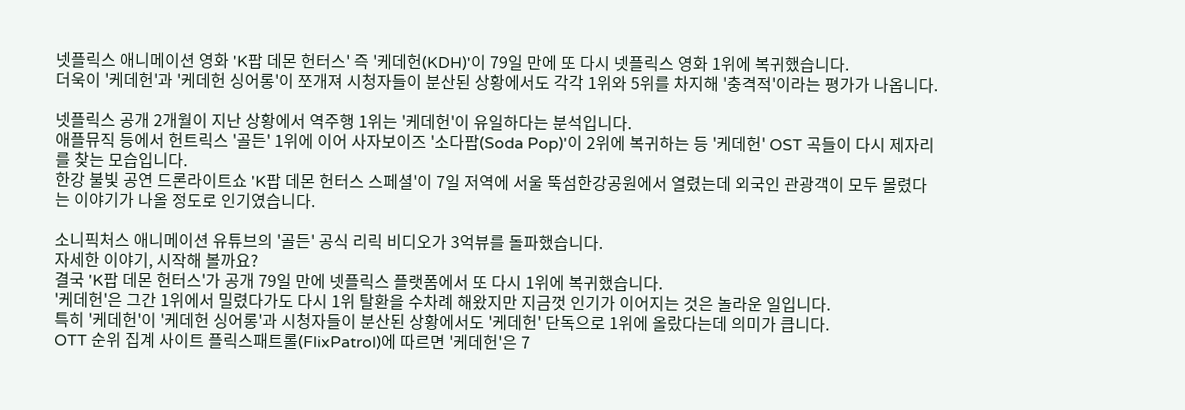넷플릭스 애니메이션 영화 'K팝 데몬 헌터스' 즉 '케데헌(KDH)'이 79일 만에 또 다시 넷플릭스 영화 1위에 복귀했습니다.
더욱이 '케데헌'과 '케데헌 싱어롱'이 쪼개져 시청자들이 분산된 상황에서도 각각 1위와 5위를 차지해 '충격적'이라는 평가가 나옵니다.

넷플릭스 공개 2개월이 지난 상황에서 역주행 1위는 '케데헌'이 유일하다는 분석입니다.
애플뮤직 등에서 헌트릭스 '골든' 1위에 이어 사자보이즈 '소다팝(Soda Pop)'이 2위에 복귀하는 등 '케데헌' OST 곡들이 다시 제자리를 찾는 모습입니다.
한강 불빛 공연 드론라이트쇼 'K팝 데몬 헌터스 스페셜'이 7일 저역에 서울 뚝섬한강공원에서 열렸는데 외국인 관광객이 모두 몰렸다는 이야기가 나올 정도로 인기였습니다.

소니픽처스 애니메이션 유튜브의 '골든' 공식 리릭 비디오가 3억뷰를 돌파했습니다.
자세한 이야기, 시작해 볼까요?
결국 'K팝 데몬 헌터스'가 공개 79일 만에 넷플릭스 플랫폼에서 또 다시 1위에 복귀했습니다.
'케데헌'은 그간 1위에서 밀렸다가도 다시 1위 탈환을 수차례 해왔지만 지금껏 인기가 이어지는 것은 놀라운 일입니다.
특히 '케데헌'이 '케데헌 싱어롱'과 시청자들이 분산된 상황에서도 '케데헌' 단독으로 1위에 올랐다는데 의미가 큽니다.
OTT 순위 집계 사이트 플릭스패트롤(FlixPatrol)에 따르면 '케데헌'은 7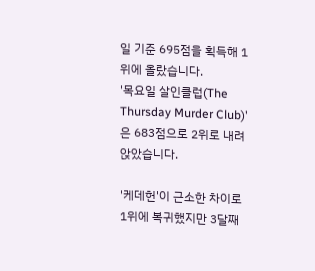일 기준 695점을 획득해 1위에 올랐습니다.
'목요일 살인클럽(The Thursday Murder Club)'은 683점으로 2위로 내려앉았습니다.

'케데헌'이 근소한 차이로 1위에 복귀했지만 3달째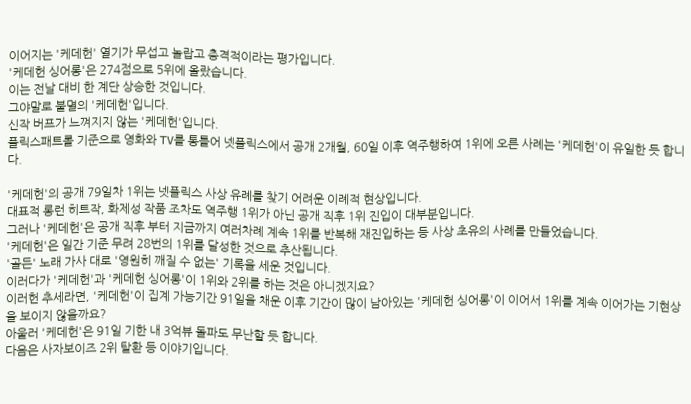이어지는 '케데헌' 열기가 무섭고 놀랍고 충격적이라는 평가입니다.
'케데헌 싱어롱'은 274점으로 5위에 올랐습니다.
이는 전날 대비 한 계단 상승한 것입니다.
그야말로 불멸의 '케데헌'입니다.
신작 버프가 느껴지지 않는 '케데헌'입니다.
플릭스패트롤 기준으로 영화와 TV를 통틀어 넷플릭스에서 공개 2개월, 60일 이후 역주행하여 1위에 오른 사례는 '케데헌'이 유일한 듯 합니다.

'케데헌'의 공개 79일차 1위는 넷플릭스 사상 유례를 찾기 어려운 이례적 현상입니다.
대표적 롱런 히트작, 화제성 작품 조차도 역주행 1위가 아닌 공개 직후 1위 진입이 대부분입니다.
그러나 '케데헌'은 공개 직후 부터 지금까지 여러차례 계속 1위를 반복해 재진입하는 등 사상 초유의 사례를 만들었습니다.
'케데헌'은 일간 기준 무려 28번의 1위를 달성한 것으로 추산됩니다.
'골든' 노래 가사 대로 '영원히 깨질 수 없는' 기록을 세운 것입니다.
이러다가 '케데헌'과 '케데헌 싱어롱'이 1위와 2위를 하는 것은 아니겠지요?
이러헌 추세라면, '케데헌'이 집계 가능기간 91일을 채운 이후 기간이 많이 남아있는 '케데헌 싱어롱'이 이어서 1위를 계속 이어가는 기현상을 보이지 않을까요?
아울러 '케데헌'은 91일 기한 내 3억뷰 돌파도 무난할 듯 합니다.
다음은 사자보이즈 2위 탈환 등 이야기입니다.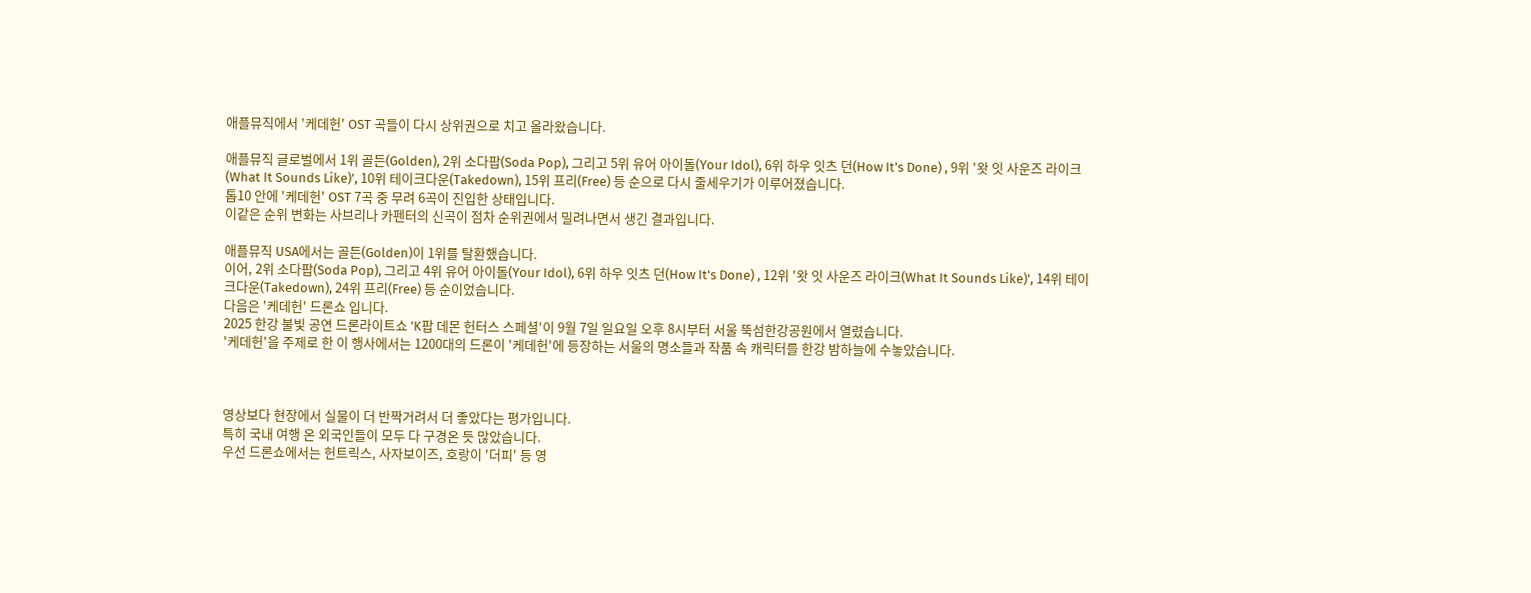애플뮤직에서 '케데헌' OST 곡들이 다시 상위권으로 치고 올라왔습니다.

애플뮤직 글로벌에서 1위 골든(Golden), 2위 소다팝(Soda Pop), 그리고 5위 유어 아이돌(Your Idol), 6위 하우 잇츠 던(How It's Done) , 9위 '왓 잇 사운즈 라이크(What It Sounds Like)', 10위 테이크다운(Takedown), 15위 프리(Free) 등 순으로 다시 줄세우기가 이루어졌습니다.
톱10 안에 '케데헌' OST 7곡 중 무려 6곡이 진입한 상태입니다.
이같은 순위 변화는 사브리나 카펜터의 신곡이 점차 순위권에서 밀려나면서 생긴 결과입니다.

애플뮤직 USA에서는 골든(Golden)이 1위를 탈환했습니다.
이어, 2위 소다팝(Soda Pop), 그리고 4위 유어 아이돌(Your Idol), 6위 하우 잇츠 던(How It's Done) , 12위 '왓 잇 사운즈 라이크(What It Sounds Like)', 14위 테이크다운(Takedown), 24위 프리(Free) 등 순이었습니다.
다음은 '케데헌' 드론쇼 입니다.
2025 한강 불빛 공연 드론라이트쇼 'K팝 데몬 헌터스 스페셜'이 9월 7일 일요일 오후 8시부터 서울 뚝섬한강공원에서 열렸습니다.
'케데헌'을 주제로 한 이 행사에서는 1200대의 드론이 '케데헌'에 등장하는 서울의 명소들과 작품 속 캐릭터를 한강 밤하늘에 수놓았습니다.



영상보다 현장에서 실물이 더 반짝거려서 더 좋았다는 평가입니다.
특히 국내 여행 온 외국인들이 모두 다 구경온 듯 많았습니다.
우선 드론쇼에서는 헌트릭스, 사자보이즈, 호랑이 '더피' 등 영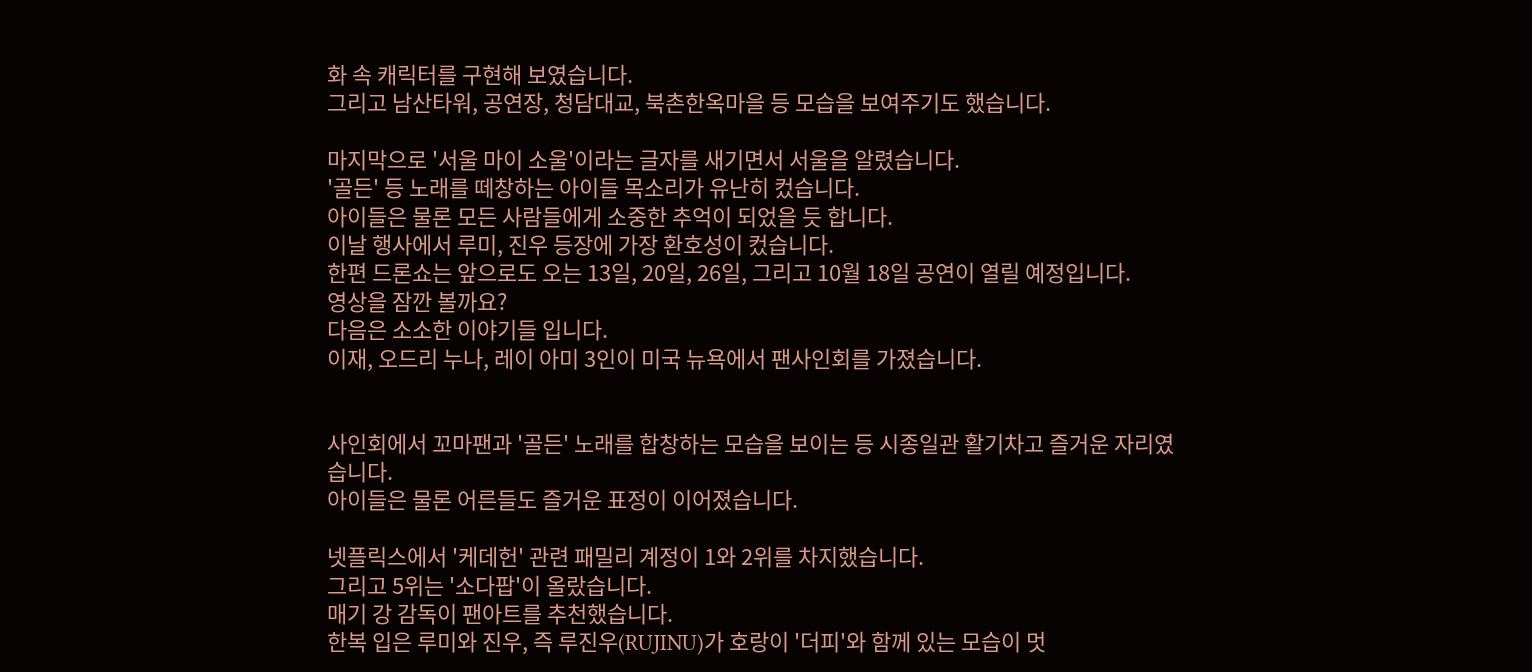화 속 캐릭터를 구현해 보였습니다.
그리고 남산타워, 공연장, 청담대교, 북촌한옥마을 등 모습을 보여주기도 했습니다.

마지막으로 '서울 마이 소울'이라는 글자를 새기면서 서울을 알렸습니다.
'골든' 등 노래를 떼창하는 아이들 목소리가 유난히 컸습니다.
아이들은 물론 모든 사람들에게 소중한 추억이 되었을 듯 합니다.
이날 행사에서 루미, 진우 등장에 가장 환호성이 컸습니다.
한편 드론쇼는 앞으로도 오는 13일, 20일, 26일, 그리고 10월 18일 공연이 열릴 예정입니다.
영상을 잠깐 볼까요?
다음은 소소한 이야기들 입니다.
이재, 오드리 누나, 레이 아미 3인이 미국 뉴욕에서 팬사인회를 가졌습니다.


사인회에서 꼬마팬과 '골든' 노래를 합창하는 모습을 보이는 등 시종일관 활기차고 즐거운 자리였습니다.
아이들은 물론 어른들도 즐거운 표정이 이어졌습니다.

넷플릭스에서 '케데헌' 관련 패밀리 계정이 1와 2위를 차지했습니다.
그리고 5위는 '소다팝'이 올랐습니다.
매기 강 감독이 팬아트를 추천했습니다.
한복 입은 루미와 진우, 즉 루진우(RUJINU)가 호랑이 '더피'와 함께 있는 모습이 멋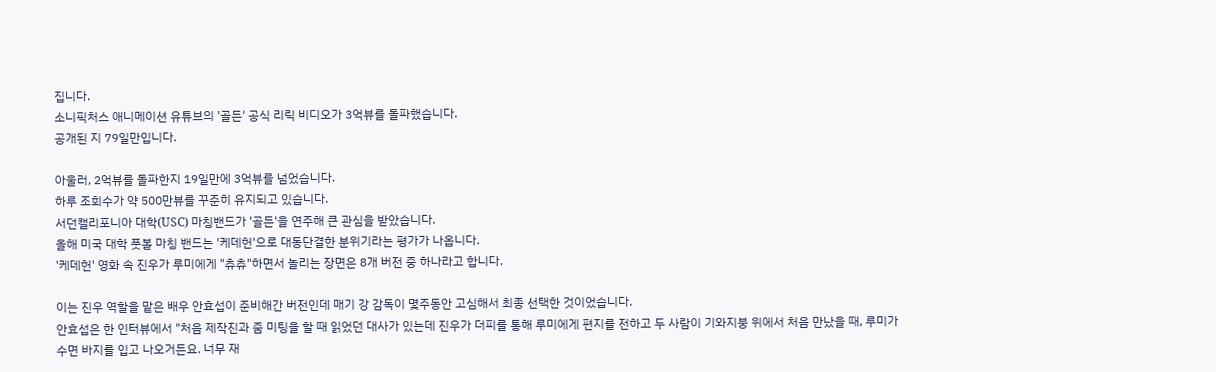집니다.
소니픽처스 애니메이션 유튜브의 '골든' 공식 리릭 비디오가 3억뷰를 돌파했습니다.
공개된 지 79일만입니다.

아울러, 2억뷰를 돌파한지 19일만에 3억뷰를 넘었습니다.
하루 조회수가 약 500만뷰를 꾸준히 유지되고 있습니다.
서던캘리포니아 대학(USC) 마칭밴드가 '골든'을 연주해 큰 관심을 받았습니다.
올해 미국 대학 풋볼 마칭 밴드는 '케데헌'으로 대동단결한 분위기라는 평가가 나옵니다.
'케데헌' 영화 속 진우가 루미에게 "츄츄"하면서 놀리는 장면은 8개 버전 중 하나라고 합니다.

이는 진우 역할을 맡은 배우 안효섭이 준비해간 버전인데 매기 강 감독이 몇주동안 고심해서 최종 선택한 것이었습니다.
안효섭은 한 인터뷰에서 "처음 제작진과 줌 미팅을 할 때 읽었던 대사가 있는데 진우가 더피를 통해 루미에게 편지를 전하고 두 사람이 기와지붕 위에서 처음 만났을 때, 루미가 수면 바지를 입고 나오거든요. 너무 재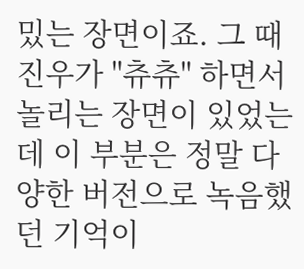밌는 장면이죠. 그 때 진우가 "츄츄" 하면서 놀리는 장면이 있었는데 이 부분은 정말 다양한 버전으로 녹음했던 기억이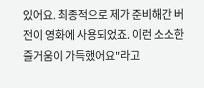있어요. 최종적으로 제가 준비해간 버전이 영화에 사용되었죠. 이런 소소한 즐거움이 가득했어요"라고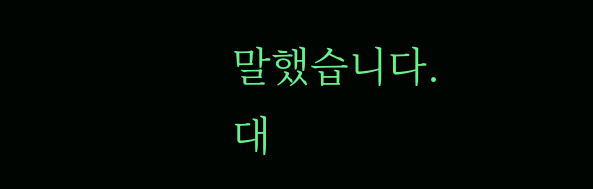말했습니다.
대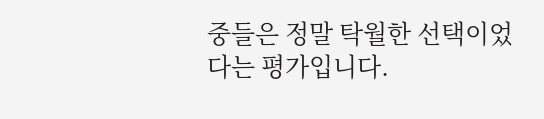중들은 정말 탁월한 선택이었다는 평가입니다.